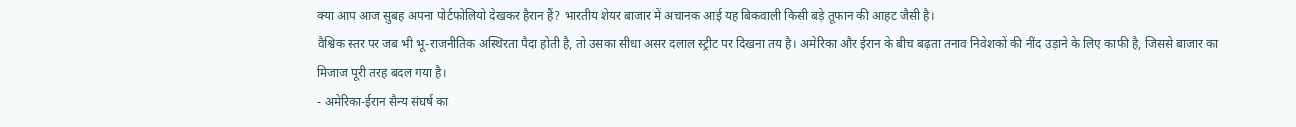क्या आप आज सुबह अपना पोर्टफोलियो देखकर हैरान हैं? भारतीय शेयर बाजार में अचानक आई यह बिकवाली किसी बड़े तूफान की आहट जैसी है।
वैश्विक स्तर पर जब भी भू-राजनीतिक अस्थिरता पैदा होती है, तो उसका सीधा असर दलाल स्ट्रीट पर दिखना तय है। अमेरिका और ईरान के बीच बढ़ता तनाव निवेशकों की नींद उड़ाने के लिए काफी है, जिससे बाजार का मिजाज पूरी तरह बदल गया है।
- अमेरिका-ईरान सैन्य संघर्ष का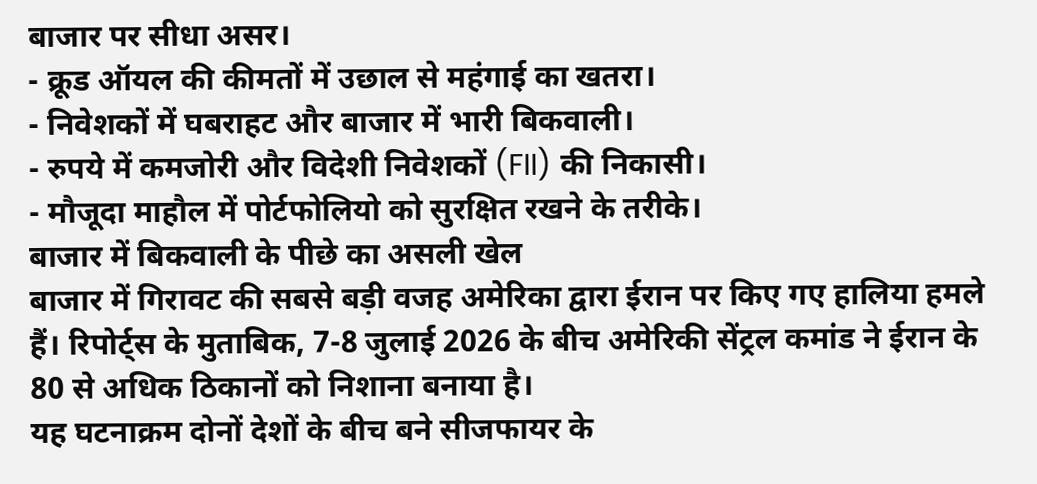बाजार पर सीधा असर।
- क्रूड ऑयल की कीमतों में उछाल से महंगाई का खतरा।
- निवेशकों में घबराहट और बाजार में भारी बिकवाली।
- रुपये में कमजोरी और विदेशी निवेशकों (FII) की निकासी।
- मौजूदा माहौल में पोर्टफोलियो को सुरक्षित रखने के तरीके।
बाजार में बिकवाली के पीछे का असली खेल
बाजार में गिरावट की सबसे बड़ी वजह अमेरिका द्वारा ईरान पर किए गए हालिया हमले हैं। रिपोर्ट्स के मुताबिक, 7-8 जुलाई 2026 के बीच अमेरिकी सेंट्रल कमांड ने ईरान के 80 से अधिक ठिकानों को निशाना बनाया है।
यह घटनाक्रम दोनों देशों के बीच बने सीजफायर के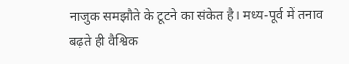नाजुक समझौते के टूटने का संकेत है। मध्य-पूर्व में तनाव बढ़ते ही वैश्विक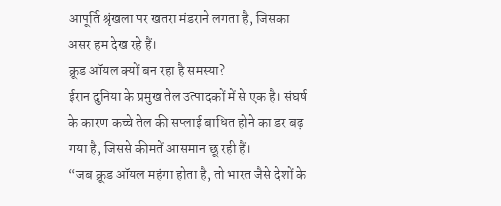आपूर्ति श्रृंखला पर खतरा मंडराने लगता है, जिसका असर हम देख रहे हैं।
क्रूड ऑयल क्यों बन रहा है समस्या?
ईरान दुनिया के प्रमुख तेल उत्पादकों में से एक है। संघर्ष के कारण कच्चे तेल की सप्लाई बाधित होने का डर बढ़ गया है, जिससे कीमतें आसमान छू रही हैं।
“जब क्रूड ऑयल महंगा होता है, तो भारत जैसे देशों के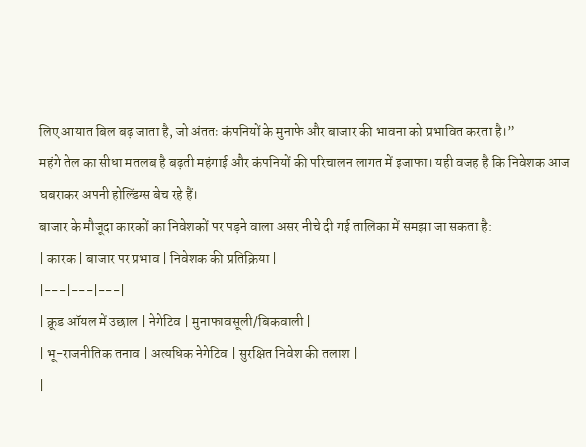लिए आयात बिल बढ़ जाता है, जो अंततः कंपनियों के मुनाफे और बाजार की भावना को प्रभावित करता है।”
महंगे तेल का सीधा मतलब है बढ़ती महंगाई और कंपनियों की परिचालन लागत में इजाफा। यही वजह है कि निवेशक आज घबराकर अपनी होल्डिंग्स बेच रहे हैं।
बाजार के मौजूदा कारकों का निवेशकों पर पड़ने वाला असर नीचे दी गई तालिका में समझा जा सकता है:
| कारक | बाजार पर प्रभाव | निवेशक की प्रतिक्रिया |
|---|---|---|
| क्रूड ऑयल में उछाल | नेगेटिव | मुनाफावसूली/बिकवाली |
| भू-राजनीतिक तनाव | अत्यधिक नेगेटिव | सुरक्षित निवेश की तलाश |
|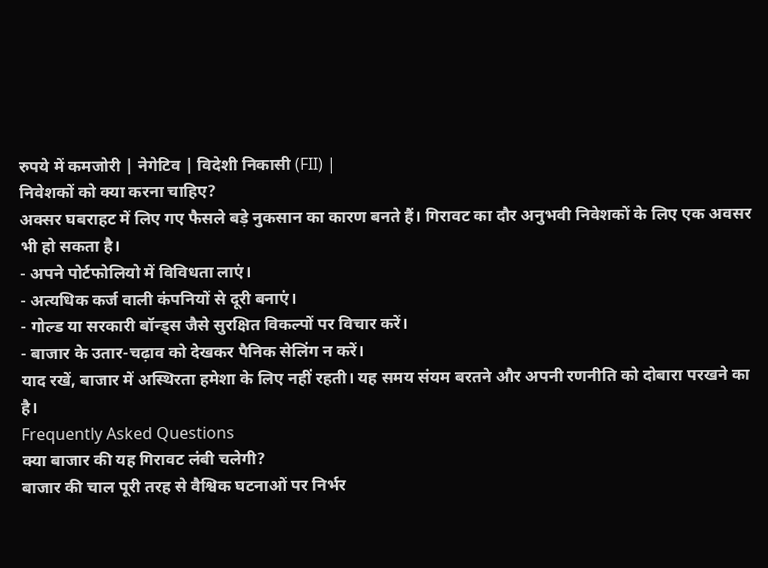रुपये में कमजोरी | नेगेटिव | विदेशी निकासी (FII) |
निवेशकों को क्या करना चाहिए?
अक्सर घबराहट में लिए गए फैसले बड़े नुकसान का कारण बनते हैं। गिरावट का दौर अनुभवी निवेशकों के लिए एक अवसर भी हो सकता है।
- अपने पोर्टफोलियो में विविधता लाएं।
- अत्यधिक कर्ज वाली कंपनियों से दूरी बनाएं।
- गोल्ड या सरकारी बॉन्ड्स जैसे सुरक्षित विकल्पों पर विचार करें।
- बाजार के उतार-चढ़ाव को देखकर पैनिक सेलिंग न करें।
याद रखें, बाजार में अस्थिरता हमेशा के लिए नहीं रहती। यह समय संयम बरतने और अपनी रणनीति को दोबारा परखने का है।
Frequently Asked Questions
क्या बाजार की यह गिरावट लंबी चलेगी?
बाजार की चाल पूरी तरह से वैश्विक घटनाओं पर निर्भर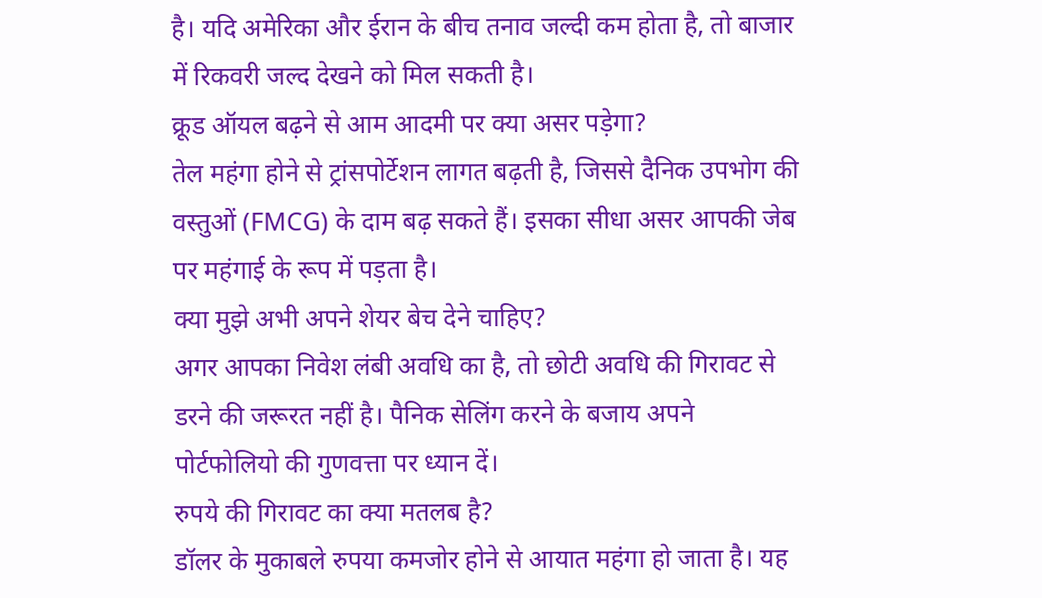है। यदि अमेरिका और ईरान के बीच तनाव जल्दी कम होता है, तो बाजार में रिकवरी जल्द देखने को मिल सकती है।
क्रूड ऑयल बढ़ने से आम आदमी पर क्या असर पड़ेगा?
तेल महंगा होने से ट्रांसपोर्टेशन लागत बढ़ती है, जिससे दैनिक उपभोग की वस्तुओं (FMCG) के दाम बढ़ सकते हैं। इसका सीधा असर आपकी जेब पर महंगाई के रूप में पड़ता है।
क्या मुझे अभी अपने शेयर बेच देने चाहिए?
अगर आपका निवेश लंबी अवधि का है, तो छोटी अवधि की गिरावट से डरने की जरूरत नहीं है। पैनिक सेलिंग करने के बजाय अपने पोर्टफोलियो की गुणवत्ता पर ध्यान दें।
रुपये की गिरावट का क्या मतलब है?
डॉलर के मुकाबले रुपया कमजोर होने से आयात महंगा हो जाता है। यह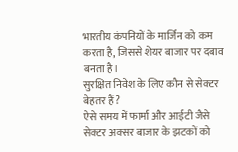भारतीय कंपनियों के मार्जिन को कम करता है, जिससे शेयर बाजार पर दबाव बनता है।
सुरक्षित निवेश के लिए कौन से सेक्टर बेहतर हैं?
ऐसे समय में फार्मा और आईटी जैसे सेक्टर अक्सर बाजार के झटकों को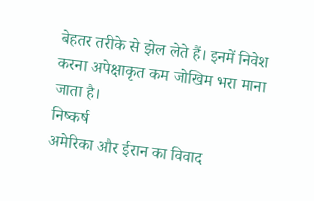बेहतर तरीके से झेल लेते हैं। इनमें निवेश करना अपेक्षाकृत कम जोखिम भरा माना जाता है।
निष्कर्ष
अमेरिका और ईरान का विवाद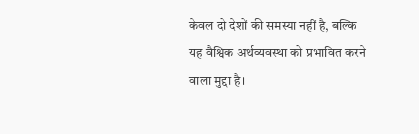केवल दो देशों की समस्या नहीं है, बल्कि यह वैश्विक अर्थव्यवस्था को प्रभावित करने वाला मुद्दा है।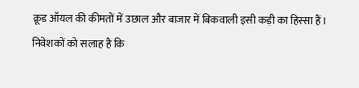क्रूड ऑयल की कीमतों में उछाल और बाजार में बिकवाली इसी कड़ी का हिस्सा हैं।
निवेशकों को सलाह है कि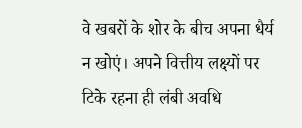वे खबरों के शोर के बीच अपना धैर्य न खोएं। अपने वित्तीय लक्ष्यों पर टिके रहना ही लंबी अवधि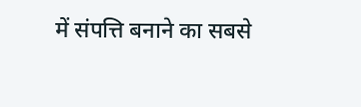में संपत्ति बनाने का सबसे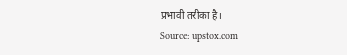प्रभावी तरीका है।
Source: upstox.com